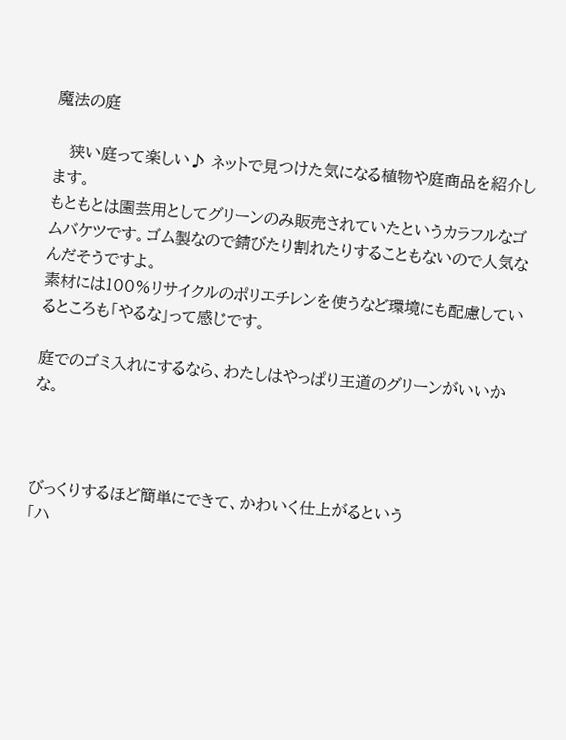魔法の庭

   狭い庭って楽しい♪ ネットで見つけた気になる植物や庭商品を紹介します。
もともとは園芸用としてグリーンのみ販売されていたというカラフルなゴムバケツです。ゴム製なので錆びたり割れたりすることもないので人気なんだそうですよ。
素材には100%リサイクルのポリエチレンを使うなど環境にも配慮しているところも「やるな」って感じです。

庭でのゴミ入れにするなら、わたしはやっぱり王道のグリーンがいいかな。



びっくりするほど簡単にできて、かわいく仕上がるという
「ハ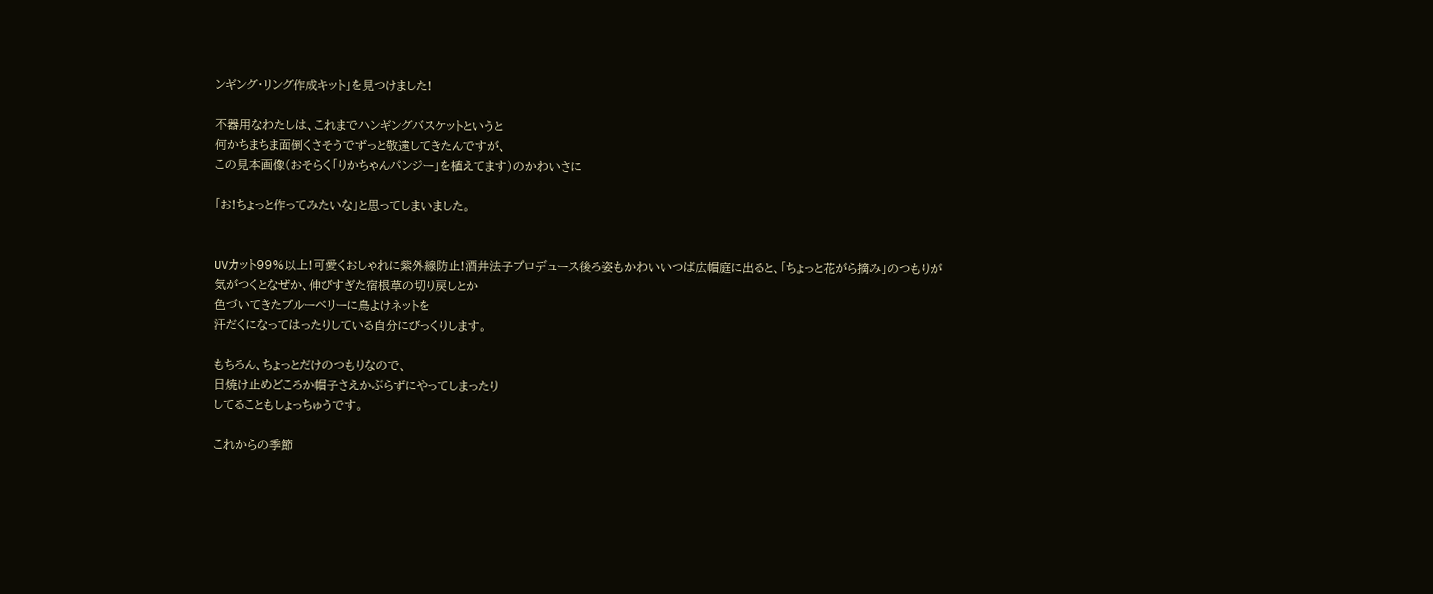ンギング・リング作成キット」を見つけました!

不器用なわたしは、これまでハンギングバスケットというと
何かちまちま面倒くさそうでずっと敬遠してきたんですが、
この見本画像(おそらく「りかちゃんパンジー」を植えてます)のかわいさに

「お!ちょっと作ってみたいな」と思ってしまいました。


UVカット99%以上!可愛くおしゃれに紫外線防止!酒井法子プロデュース後ろ姿もかわいいつば広帽庭に出ると、「ちょっと花がら摘み」のつもりが
気がつくとなぜか、伸びすぎた宿根草の切り戻しとか
色づいてきたブルーベリーに鳥よけネットを
汗だくになってはったりしている自分にびっくりします。

もちろん、ちょっとだけのつもりなので、
日焼け止めどころか帽子さえかぶらずにやってしまったり
してることもしょっちゅうです。

これからの季節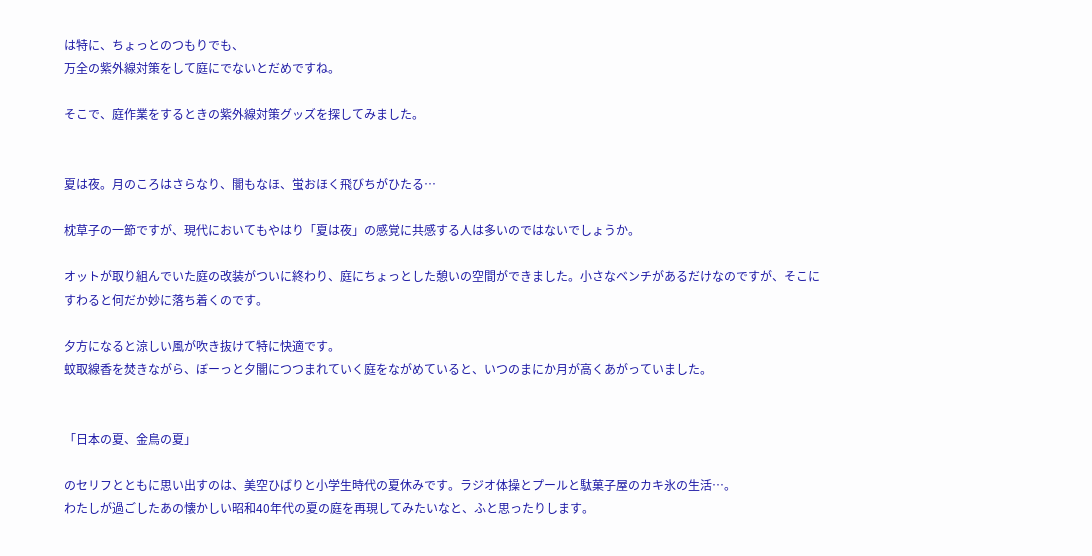は特に、ちょっとのつもりでも、
万全の紫外線対策をして庭にでないとだめですね。

そこで、庭作業をするときの紫外線対策グッズを探してみました。


夏は夜。月のころはさらなり、闇もなほ、蛍おほく飛びちがひたる…

枕草子の一節ですが、現代においてもやはり「夏は夜」の感覚に共感する人は多いのではないでしょうか。

オットが取り組んでいた庭の改装がついに終わり、庭にちょっとした憩いの空間ができました。小さなベンチがあるだけなのですが、そこにすわると何だか妙に落ち着くのです。

夕方になると涼しい風が吹き抜けて特に快適です。
蚊取線香を焚きながら、ぼーっと夕闇につつまれていく庭をながめていると、いつのまにか月が高くあがっていました。


「日本の夏、金鳥の夏」

のセリフとともに思い出すのは、美空ひばりと小学生時代の夏休みです。ラジオ体操とプールと駄菓子屋のカキ氷の生活…。
わたしが過ごしたあの懐かしい昭和40年代の夏の庭を再現してみたいなと、ふと思ったりします。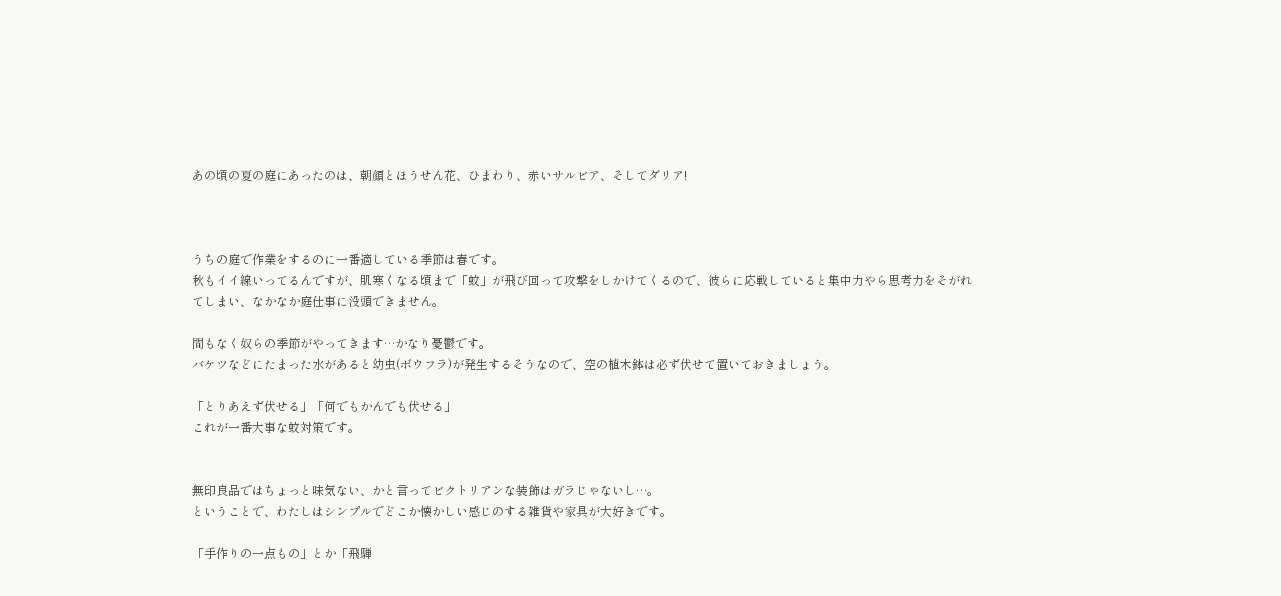あの頃の夏の庭にあったのは、朝顔とほうせん花、ひまわり、赤いサルビア、そしてダリア!



うちの庭で作業をするのに一番適している季節は春です。
秋もイイ線いってるんですが、肌寒くなる頃まで「蚊」が飛び回って攻撃をしかけてくるので、彼らに応戦していると集中力やら思考力をそがれてしまい、なかなか庭仕事に没頭できません。

間もなく奴らの季節がやってきます…かなり憂鬱です。
バケツなどにたまった水があると幼虫(ボウフラ)が発生するそうなので、空の植木鉢は必ず伏せて置いておきましょう。

「とりあえず伏せる」「何でもかんでも伏せる」
これが一番大事な蚊対策です。


無印良品ではちょっと味気ない、かと言ってビクトリアンな装飾はガラじゃないし…。
ということで、わたしはシンプルでどこか懐かしい感じのする雑貨や家具が大好きです。

「手作りの一点もの」とか「飛騨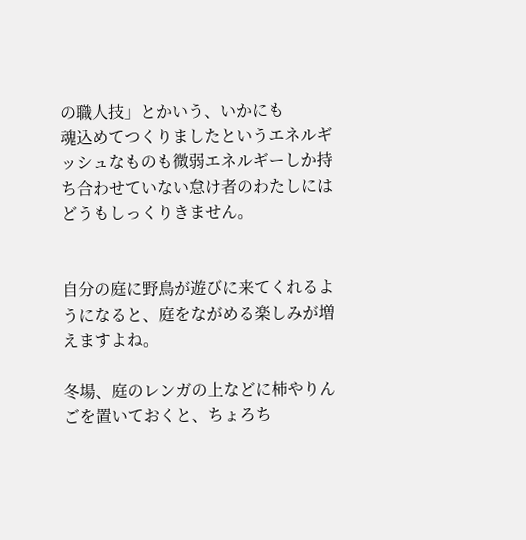の職人技」とかいう、いかにも
魂込めてつくりましたというエネルギッシュなものも微弱エネルギーしか持ち合わせていない怠け者のわたしにはどうもしっくりきません。


自分の庭に野鳥が遊びに来てくれるようになると、庭をながめる楽しみが増えますよね。

冬場、庭のレンガの上などに柿やりんごを置いておくと、ちょろち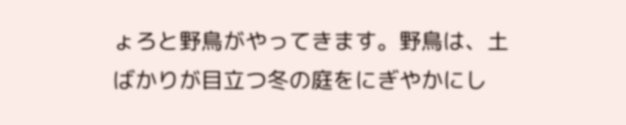ょろと野鳥がやってきます。野鳥は、土ばかりが目立つ冬の庭をにぎやかにし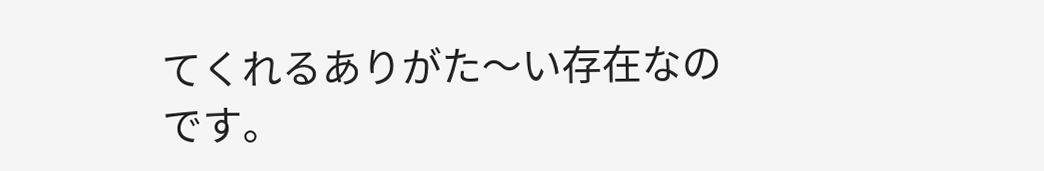てくれるありがた〜い存在なのです。